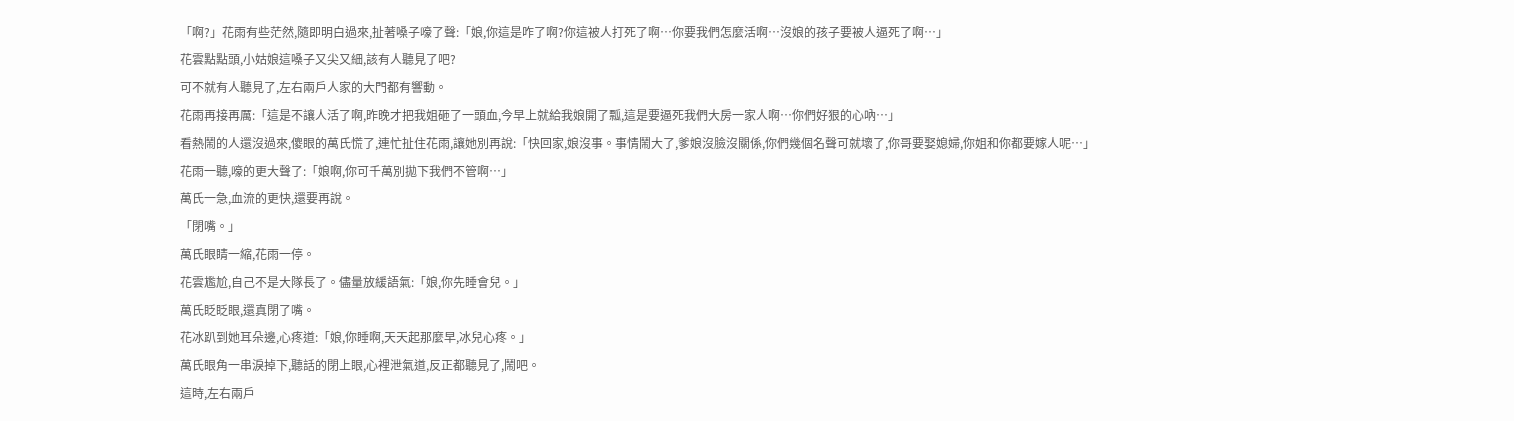「啊?」花雨有些茫然,隨即明白過來,扯著嗓子嚎了聲:「娘,你這是咋了啊?你這被人打死了啊…你要我們怎麼活啊…沒娘的孩子要被人逼死了啊…」
花雲點點頭,小姑娘這嗓子又尖又細,該有人聽見了吧?
可不就有人聽見了,左右兩戶人家的大門都有響動。
花雨再接再厲:「這是不讓人活了啊,昨晚才把我姐砸了一頭血,今早上就給我娘開了瓢,這是要逼死我們大房一家人啊…你們好狠的心吶…」
看熱鬧的人還沒過來,傻眼的萬氏慌了,連忙扯住花雨,讓她別再說:「快回家,娘沒事。事情鬧大了,爹娘沒臉沒關係,你們幾個名聲可就壞了,你哥要娶媳婦,你姐和你都要嫁人呢…」
花雨一聽,嚎的更大聲了:「娘啊,你可千萬別拋下我們不管啊…」
萬氏一急,血流的更快,還要再說。
「閉嘴。」
萬氏眼睛一縮,花雨一停。
花雲尷尬,自己不是大隊長了。儘量放緩語氣:「娘,你先睡會兒。」
萬氏眨眨眼,還真閉了嘴。
花冰趴到她耳朵邊,心疼道:「娘,你睡啊,天天起那麼早,冰兒心疼。」
萬氏眼角一串淚掉下,聽話的閉上眼,心裡泄氣道,反正都聽見了,鬧吧。
這時,左右兩戶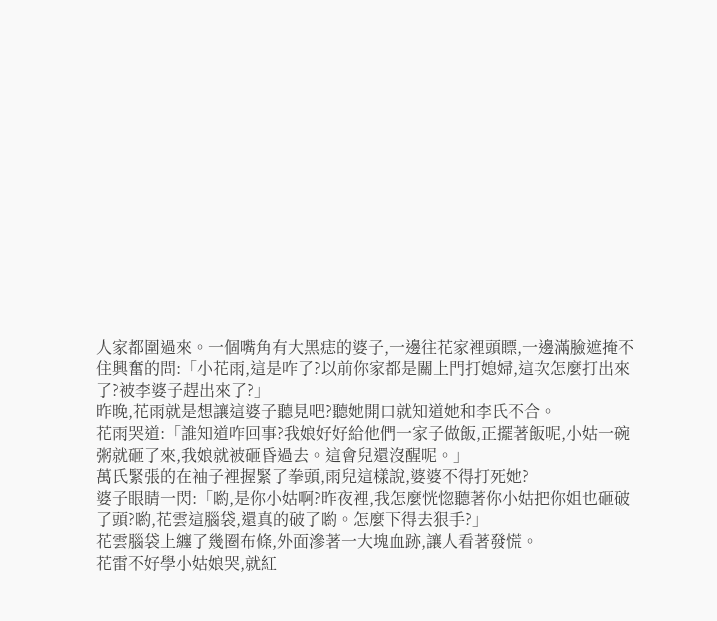人家都圍過來。一個嘴角有大黑痣的婆子,一邊往花家裡頭瞟,一邊滿臉遮掩不住興奮的問:「小花雨,這是咋了?以前你家都是關上門打媳婦,這次怎麼打出來了?被李婆子趕出來了?」
昨晚,花雨就是想讓這婆子聽見吧?聽她開口就知道她和李氏不合。
花雨哭道:「誰知道咋回事?我娘好好給他們一家子做飯,正擺著飯呢,小姑一碗粥就砸了來,我娘就被砸昏過去。這會兒還沒醒呢。」
萬氏緊張的在袖子裡握緊了拳頭,雨兒這樣說,婆婆不得打死她?
婆子眼睛一閃:「喲,是你小姑啊?昨夜裡,我怎麼恍惚聽著你小姑把你姐也砸破了頭?喲,花雲這腦袋,還真的破了喲。怎麼下得去狠手?」
花雲腦袋上纏了幾圈布條,外面滲著一大塊血跡,讓人看著發慌。
花雷不好學小姑娘哭,就紅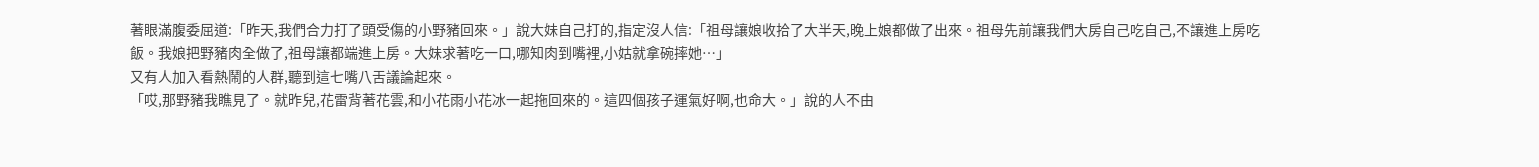著眼滿腹委屈道:「昨天,我們合力打了頭受傷的小野豬回來。」說大妹自己打的,指定沒人信:「祖母讓娘收拾了大半天,晚上娘都做了出來。祖母先前讓我們大房自己吃自己,不讓進上房吃飯。我娘把野豬肉全做了,祖母讓都端進上房。大妹求著吃一口,哪知肉到嘴裡,小姑就拿碗摔她…」
又有人加入看熱鬧的人群,聽到這七嘴八舌議論起來。
「哎,那野豬我瞧見了。就昨兒,花雷背著花雲,和小花雨小花冰一起拖回來的。這四個孩子運氣好啊,也命大。」說的人不由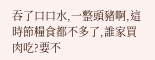吞了口口水,一整頭豬啊,這時節糧食都不多了,誰家買肉吃?要不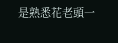是熟悉花老頭一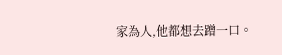家為人,他都想去蹭一口。